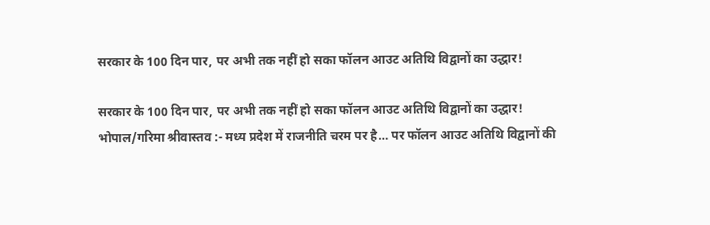सरकार के 100 दिन पार, पर अभी तक नहीं हो सका फॉलन आउट अतिथि विद्वानों का उद्धार!

सरकार के 100 दिन पार, पर अभी तक नहीं हो सका फॉलन आउट अतिथि विद्वानों का उद्धार!
भोपाल/गरिमा श्रीवास्तव :- मध्य प्रदेश में राजनीति चरम पर है… पर फॉलन आउट अतिथि विद्वानों की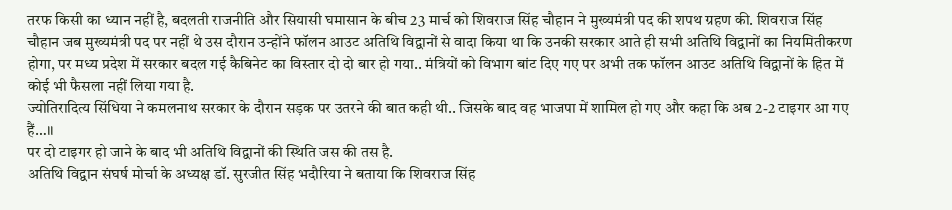तरफ किसी का ध्यान नहीं है, बदलती राजनीति और सियासी घमासान के बीच 23 मार्च को शिवराज सिंह चौहान ने मुख्यमंत्री पद की शपथ ग्रहण की. शिवराज सिंह चौहान जब मुख्यमंत्री पद पर नहीं थे उस दौरान उन्होंने फॉलन आउट अतिथि विद्वानों से वादा किया था कि उनकी सरकार आते ही सभी अतिथि विद्वानों का नियमितीकरण होगा, पर मध्य प्रदेश में सरकार बदल गई कैबिनेट का विस्तार दो दो बार हो गया.. मंत्रियों को विभाग बांट दिए गए पर अभी तक फॉलन आउट अतिथि विद्वानों के हित में कोई भी फैसला नहीं लिया गया है.
ज्योतिरादित्य सिंधिया ने कमलनाथ सरकार के दौरान सड़क पर उतरने की बात कही थी.. जिसके बाद वह भाजपा में शामिल हो गए और कहा कि अब 2-2 टाइगर आ गए हैं…।।
पर दो टाइगर हो जाने के बाद भी अतिथि विद्वानों की स्थिति जस की तस है.
अतिथि विद्वान संघर्ष मोर्चा के अध्यक्ष डॉ. सुरजीत सिंह भदौरिया ने बताया कि शिवराज सिंह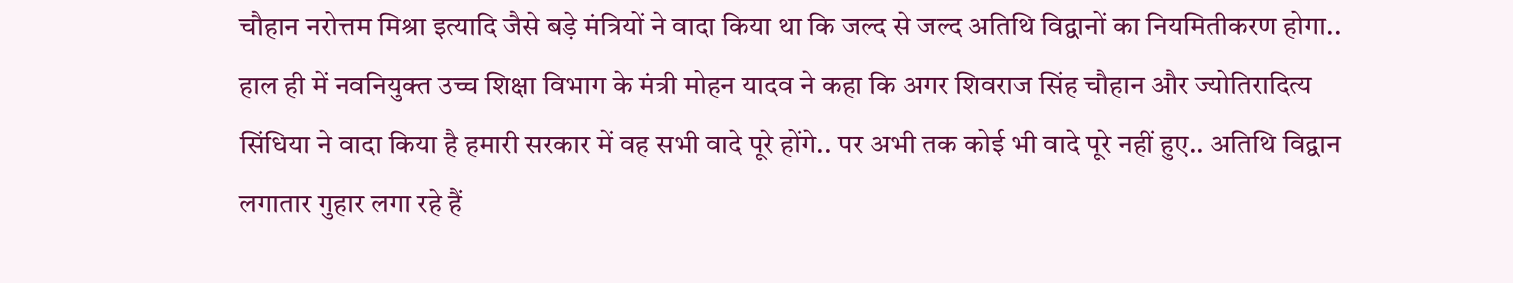चौहान नरोत्तम मिश्रा इत्यादि जैसे बड़े मंत्रियों ने वादा किया था कि जल्द से जल्द अतिथि विद्वानों का नियमितीकरण होगा..
हाल ही में नवनियुक्त उच्च शिक्षा विभाग के मंत्री मोहन यादव ने कहा कि अगर शिवराज सिंह चौहान और ज्योतिरादित्य सिंधिया ने वादा किया है हमारी सरकार में वह सभी वादे पूरे होंगे.. पर अभी तक कोई भी वादे पूरे नहीं हुए.. अतिथि विद्वान लगातार गुहार लगा रहे हैं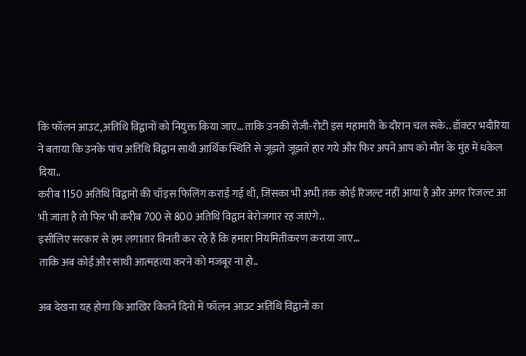कि फॉलन आउट,अतिथि विद्वानों को नियुक्त किया जाए… ताकि उनकी रोजी-रोटी इस महामारी के दौरान चल सके.. डॉक्टर भदौरिया ने बताया कि उनके पांच अतिथि विद्वान साथी आर्थिक स्थिति से जूझते जूझते हार गये और फिर अपने आप को मौत के मुंह में धकेल दिया..
करीब 1150 अतिथि विद्वानों की चॉइस फिलिंग कराई गई थी, जिसका भी अभी तक कोई रिजल्ट नहीं आया है और अगर रिजल्ट आ भी जाता है तो फिर भी करीब 700 से 800 अतिथि विद्वान बेरोजगार रह जाएंगे..
इसीलिए सरकार से हम लगातार विनती कर रहे हैं कि हमारा नियमितीकरण कराया जाए…
ताकि अब कोई और साथी आत्महत्या करने को मजबूर ना हो..

अब देखना यह होगा कि आखिर कितने दिनों में फॉलन आउट अतिथि विद्वानों का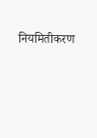नियमितीकरण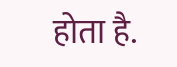होता है.